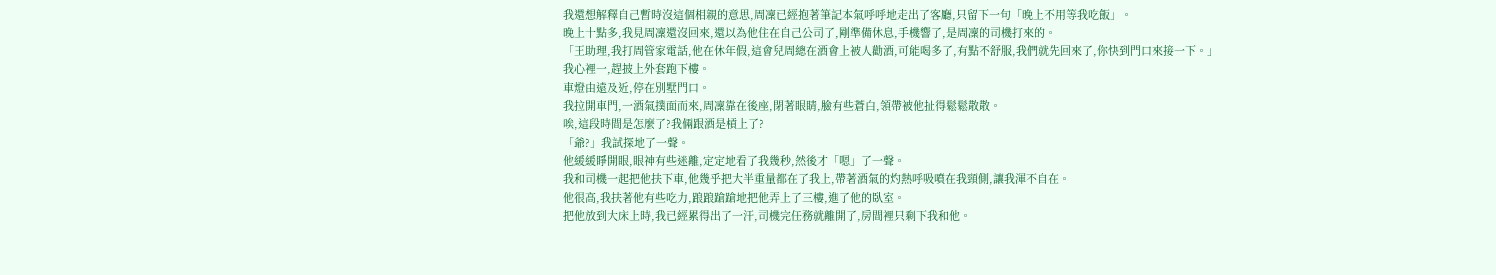我還想解釋自己暫時沒這個相親的意思,周凜已經抱著筆記本氣呼呼地走出了客廳,只留下一句「晚上不用等我吃飯」。
晚上十點多,我見周凜還沒回來,還以為他住在自己公司了,剛準備休息,手機響了,是周凜的司機打來的。
「王助理,我打周管家電話,他在休年假,這會兒周總在酒會上被人勸酒,可能喝多了,有點不舒服,我們就先回來了,你快到門口來接一下。」
我心裡一,趕披上外套跑下樓。
車燈由遠及近,停在別墅門口。
我拉開車門,一酒氣撲面而來,周凜靠在後座,閉著眼睛,臉有些蒼白,領帶被他扯得鬆鬆散散。
唉,這段時間是怎麼了?我倆跟酒是槓上了?
「爺?」我試探地了一聲。
他緩緩睜開眼,眼神有些迷離,定定地看了我幾秒,然後才「嗯」了一聲。
我和司機一起把他扶下車,他幾乎把大半重量都在了我上,帶著酒氣的灼熱呼吸噴在我頸側,讓我渾不自在。
他很高,我扶著他有些吃力,踉踉蹌蹌地把他弄上了三樓,進了他的臥室。
把他放到大床上時,我已經累得出了一汗,司機完任務就離開了,房間裡只剩下我和他。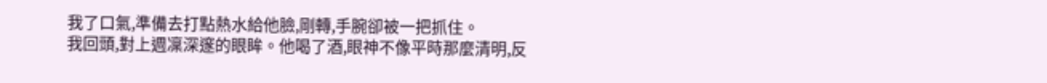我了口氣,準備去打點熱水給他臉,剛轉,手腕卻被一把抓住。
我回頭,對上週凜深邃的眼眸。他喝了酒,眼神不像平時那麼清明,反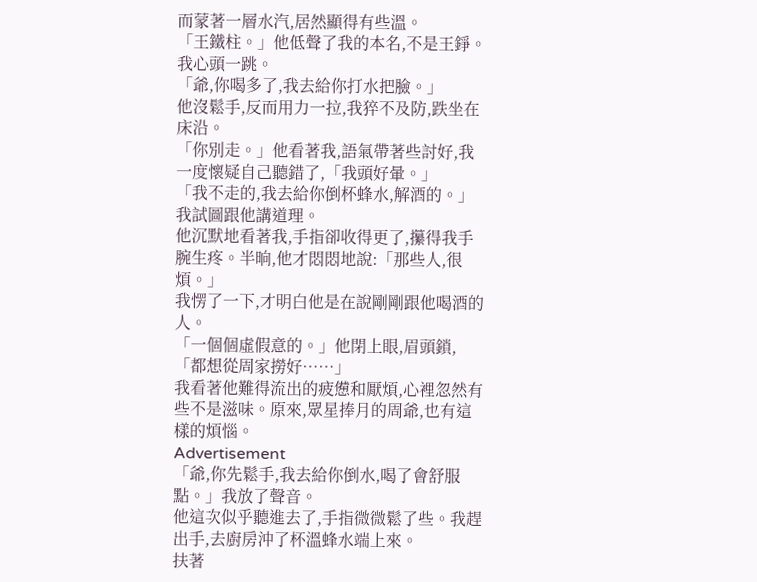而蒙著一層水汽,居然顯得有些溫。
「王鐵柱。」他低聲了我的本名,不是王錚。
我心頭一跳。
「爺,你喝多了,我去給你打水把臉。」
他沒鬆手,反而用力一拉,我猝不及防,跌坐在床沿。
「你別走。」他看著我,語氣帶著些討好,我一度懷疑自己聽錯了,「我頭好暈。」
「我不走的,我去給你倒杯蜂水,解酒的。」我試圖跟他講道理。
他沉默地看著我,手指卻收得更了,攥得我手腕生疼。半晌,他才悶悶地說:「那些人,很煩。」
我愣了一下,才明白他是在說剛剛跟他喝酒的人。
「一個個虛假意的。」他閉上眼,眉頭鎖,「都想從周家撈好……」
我看著他難得流出的疲憊和厭煩,心裡忽然有些不是滋味。原來,眾星捧月的周爺,也有這樣的煩惱。
Advertisement
「爺,你先鬆手,我去給你倒水,喝了會舒服點。」我放了聲音。
他這次似乎聽進去了,手指微微鬆了些。我趕出手,去廚房沖了杯溫蜂水端上來。
扶著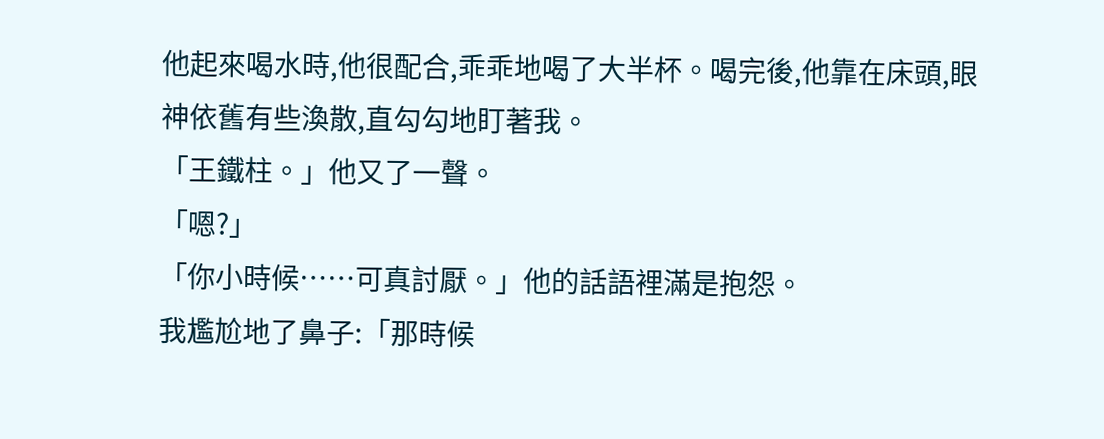他起來喝水時,他很配合,乖乖地喝了大半杯。喝完後,他靠在床頭,眼神依舊有些渙散,直勾勾地盯著我。
「王鐵柱。」他又了一聲。
「嗯?」
「你小時候……可真討厭。」他的話語裡滿是抱怨。
我尷尬地了鼻子:「那時候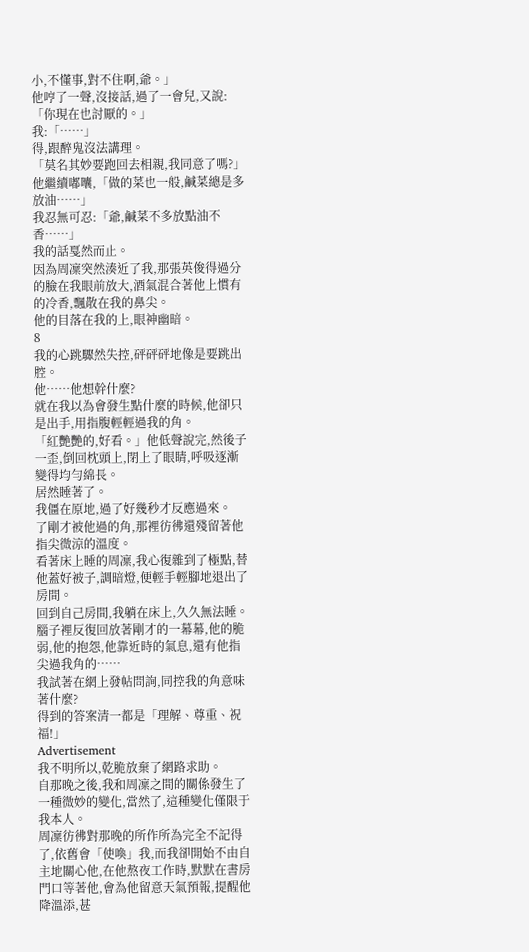小,不懂事,對不住啊,爺。」
他哼了一聲,沒接話,過了一會兒,又說:「你現在也討厭的。」
我:「……」
得,跟醉鬼沒法講理。
「莫名其妙要跑回去相親,我同意了嗎?」他繼續嘟囔,「做的菜也一般,鹹菜總是多放油……」
我忍無可忍:「爺,鹹菜不多放點油不香……」
我的話戛然而止。
因為周凜突然湊近了我,那張英俊得過分的臉在我眼前放大,酒氣混合著他上慣有的冷香,飄散在我的鼻尖。
他的目落在我的上,眼神幽暗。
8
我的心跳驟然失控,砰砰砰地像是要跳出腔。
他……他想幹什麼?
就在我以為會發生點什麼的時候,他卻只是出手,用指腹輕輕過我的角。
「紅艷艷的,好看。」他低聲說完,然後子一歪,倒回枕頭上,閉上了眼睛,呼吸逐漸變得均勻綿長。
居然睡著了。
我僵在原地,過了好幾秒才反應過來。
了剛才被他過的角,那裡彷彿還殘留著他指尖微涼的溫度。
看著床上睡的周凜,我心復雜到了極點,替他蓋好被子,調暗燈,便輕手輕腳地退出了房間。
回到自己房間,我躺在床上,久久無法睡。
腦子裡反復回放著剛才的一幕幕,他的脆弱,他的抱怨,他靠近時的氣息,還有他指尖過我角的……
我試著在網上發帖問詢,同控我的角意味著什麼?
得到的答案清一都是「理解、尊重、祝福!」
Advertisement
我不明所以,乾脆放棄了網路求助。
自那晚之後,我和周凜之間的關係發生了一種微妙的變化,當然了,這種變化僅限于我本人。
周凜彷彿對那晚的所作所為完全不記得了,依舊會「使喚」我,而我卻開始不由自主地關心他,在他熬夜工作時,默默在書房門口等著他,會為他留意天氣預報,提醒他降溫添,甚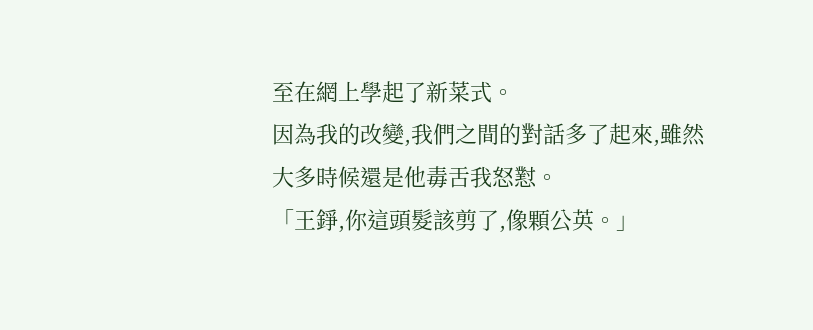至在網上學起了新菜式。
因為我的改變,我們之間的對話多了起來,雖然大多時候還是他毒舌我怒懟。
「王錚,你這頭髮該剪了,像顆公英。」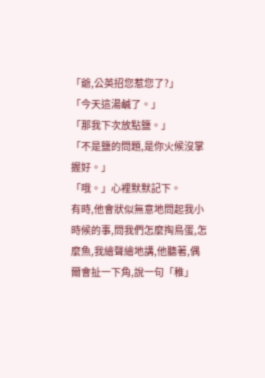「爺,公英招您惹您了?」
「今天這湯鹹了。」
「那我下次放點鹽。」
「不是鹽的問題,是你火候沒掌握好。」
「哦。」心裡默默記下。
有時,他會狀似無意地問起我小時候的事,問我們怎麼掏鳥蛋,怎麼魚,我繪聲繪地講,他聽著,偶爾會扯一下角,說一句「稚」